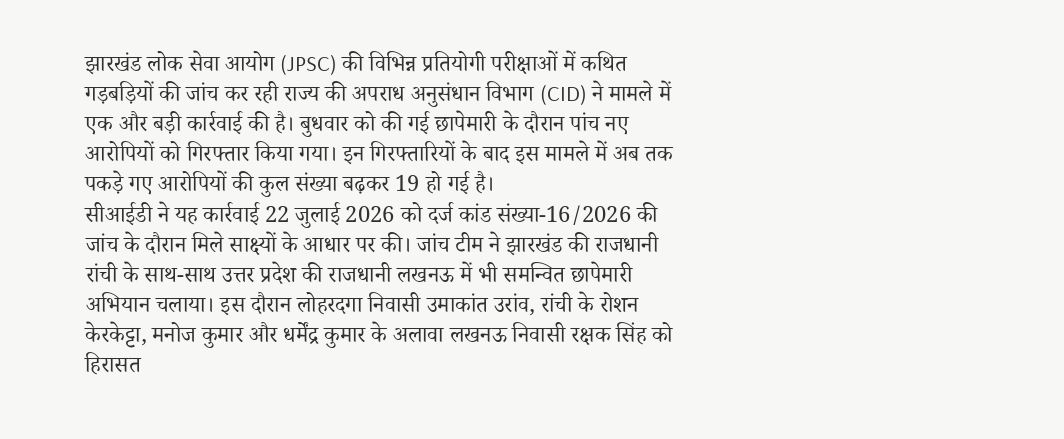झारखंड लोक सेवा आयोग (JPSC) की विभिन्न प्रतियोगी परीक्षाओं में कथित गड़बड़ियों की जांच कर रही राज्य की अपराध अनुसंधान विभाग (CID) ने मामले में एक और बड़ी कार्रवाई की है। बुधवार को की गई छापेमारी के दौरान पांच नए आरोपियों को गिरफ्तार किया गया। इन गिरफ्तारियों के बाद इस मामले में अब तक पकड़े गए आरोपियों की कुल संख्या बढ़कर 19 हो गई है।
सीआईडी ने यह कार्रवाई 22 जुलाई 2026 को दर्ज कांड संख्या-16/2026 की जांच के दौरान मिले साक्ष्यों के आधार पर की। जांच टीम ने झारखंड की राजधानी रांची के साथ-साथ उत्तर प्रदेश की राजधानी लखनऊ में भी समन्वित छापेमारी अभियान चलाया। इस दौरान लोहरदगा निवासी उमाकांत उरांव, रांची के रोशन केरकेट्टा, मनोज कुमार और धर्मेंद्र कुमार के अलावा लखनऊ निवासी रक्षक सिंह को हिरासत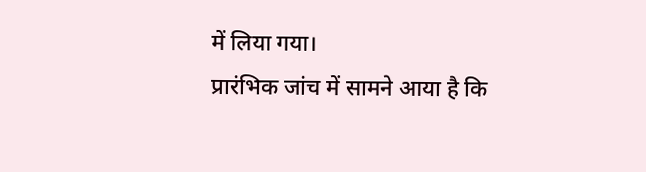में लिया गया।
प्रारंभिक जांच में सामने आया है कि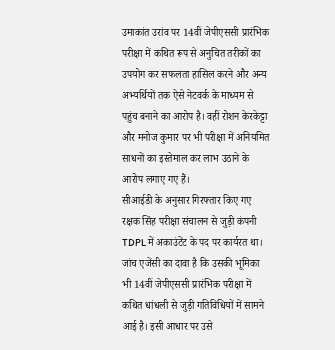उमाकांत उरांव पर 14वीं जेपीएससी प्रारंभिक परीक्षा में कथित रूप से अनुचित तरीकों का उपयोग कर सफलता हासिल करने और अन्य अभ्यर्थियों तक ऐसे नेटवर्क के माध्यम से पहुंच बनाने का आरोप है। वहीं रोशन केरकेट्टा और मनोज कुमार पर भी परीक्षा में अनियमित साधनों का इस्तेमाल कर लाभ उठाने के आरोप लगाए गए हैं।
सीआईडी के अनुसार गिरफ्तार किए गए रक्षक सिंह परीक्षा संचालन से जुड़ी कंपनी TDPL में अकाउंटेंट के पद पर कार्यरत था। जांच एजेंसी का दावा है कि उसकी भूमिका भी 14वीं जेपीएससी प्रारंभिक परीक्षा में कथित धांधली से जुड़ी गतिविधियों में सामने आई है। इसी आधार पर उसे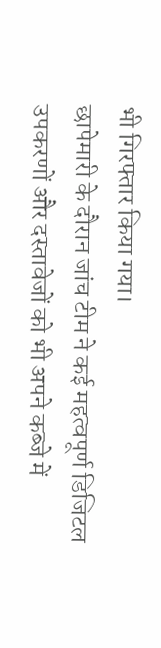भी गिरफ्तार किया गया।
छापेमारी के दौरान जांच टीम ने कई महत्वपूर्ण डिजिटल उपकरणों और दस्तावेजों को भी अपने कब्जे में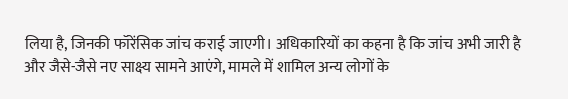लिया है, जिनकी फॉरेंसिक जांच कराई जाएगी। अधिकारियों का कहना है कि जांच अभी जारी है और जैसे-जैसे नए साक्ष्य सामने आएंगे, मामले में शामिल अन्य लोगों के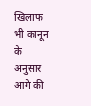खिलाफ भी कानून के अनुसार आगे की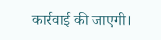कार्रवाई की जाएगी।